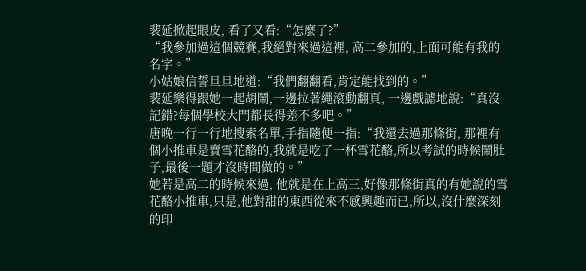裴延掀起眼皮, 看了又看:“怎麼了?”
“我參加過這個競賽,我絕對來過這裡, 高二參加的,上面可能有我的名字。”
小姑娘信誓旦旦地道:“我們翻翻看,肯定能找到的。”
裴延樂得跟她一起胡鬧,一邊拉著繩滾動翻頁, 一邊戲謔地說:“真沒記錯?每個學校大門都長得差不多吧。”
唐晚一行一行地搜索名單,手指隨便一指:“我還去過那條街, 那裡有個小推車是賣雪花酪的,我就是吃了一杯雪花酪,所以考試的時候鬧肚子,最後一題才沒時間做的。”
她若是高二的時候來過, 他就是在上高三,好像那條街真的有她說的雪花酪小推車,只是,他對甜的東西從來不感興趣而已,所以,沒什麼深刻的印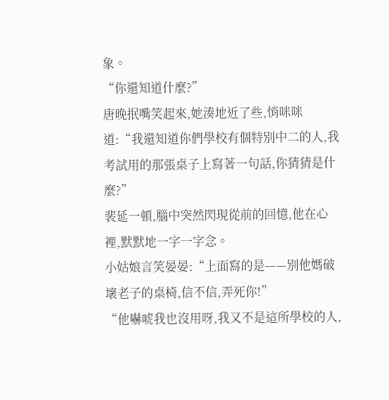象。
“你還知道什麼?”
唐晚抿嘴笑起來,她湊地近了些,悄咪咪道:“我還知道你們學校有個特別中二的人,我考試用的那張桌子上寫著一句話,你猜猜是什麼?”
裴延一頓,腦中突然閃現從前的回憶,他在心裡,默默地一字一字念。
小姑娘言笑晏晏:“上面寫的是——別他媽破壞老子的桌椅,信不信,弄死你!”
“他嚇唬我也沒用呀,我又不是這所學校的人,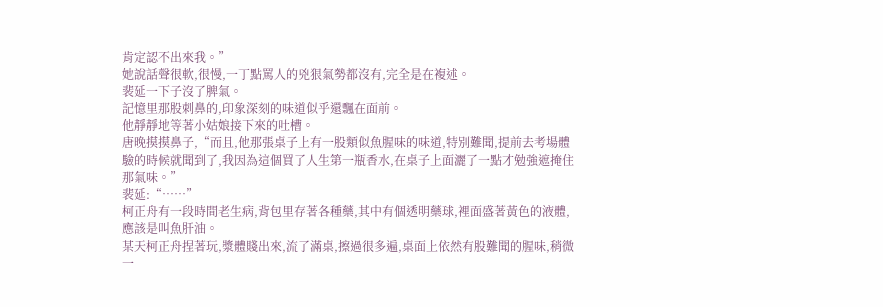肯定認不出來我。”
她說話聲很軟,很慢,一丁點罵人的兇狠氣勢都沒有,完全是在複述。
裴延一下子沒了脾氣。
記憶里那股刺鼻的,印象深刻的味道似乎還飄在面前。
他靜靜地等著小姑娘接下來的吐槽。
唐晚摸摸鼻子,“而且,他那張桌子上有一股類似魚腥味的味道,特別難聞,提前去考場體驗的時候就聞到了,我因為這個買了人生第一瓶香水,在桌子上面灑了一點才勉強遮掩住那氣味。”
裴延:“……”
柯正舟有一段時間老生病,背包里存著各種藥,其中有個透明藥球,裡面盛著黃色的液體,應該是叫魚肝油。
某天柯正舟捏著玩,漿體賤出來,流了滿桌,擦過很多遍,桌面上依然有股難聞的腥味,稍微一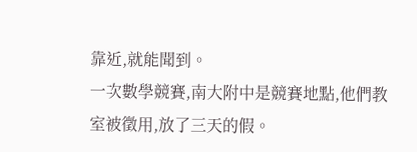靠近,就能聞到。
一次數學競賽,南大附中是競賽地點,他們教室被徵用,放了三天的假。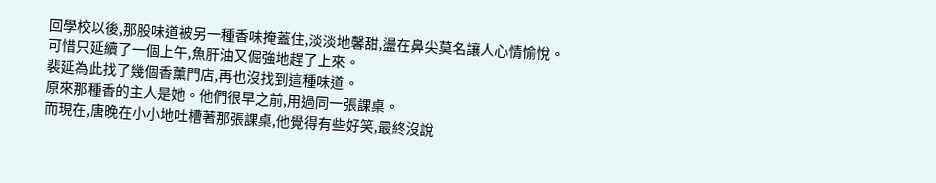回學校以後,那股味道被另一種香味掩蓋住,淡淡地馨甜,盪在鼻尖莫名讓人心情愉悅。
可惜只延續了一個上午,魚肝油又倔強地趕了上來。
裴延為此找了幾個香薰門店,再也沒找到這種味道。
原來那種香的主人是她。他們很早之前,用過同一張課桌。
而現在,唐晚在小小地吐槽著那張課桌,他覺得有些好笑,最終沒說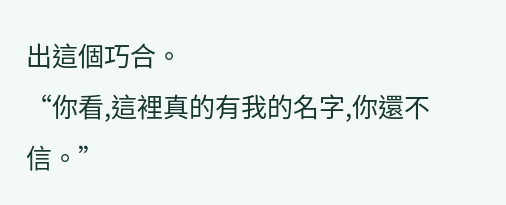出這個巧合。
“你看,這裡真的有我的名字,你還不信。”